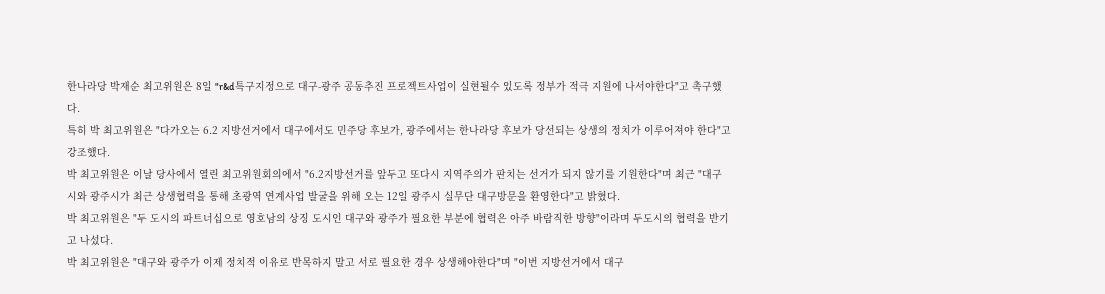한나라당 박재순 최고위원은 8일 "r&d특구지정으로 대구-광주 공동추진 프로젝트사업이 실현될수 있도록 정부가 적극 지원에 나서야한다"고 촉구했다.
특히 박 최고위원은 "다가오는 6.2 지방선거에서 대구에서도 민주당 후보가, 광주에서는 한나라당 후보가 당선되는 상생의 정치가 이루어져야 한다"고 강조했다.
박 최고위원은 이날 당사에서 열린 최고위원회의에서 "6.2지방선거를 앞두고 또다시 지역주의가 판치는 선거가 되지 않기를 기원한다"며 최근 "대구시와 광주시가 최근 상생협력을 통해 초광역 연계사업 발굴을 위해 오는 12일 광주시 실무단 대구방문을 환영한다"고 밝혔다.
박 최고위원은 "두 도시의 파트너십으로 영호남의 상징 도시인 대구와 광주가 필요한 부분에 협력은 아주 바람직한 방향"이라며 두도시의 협력을 반기고 나섰다.
박 최고위원은 "대구와 광주가 이제 정치적 이유로 반목하지 말고 서로 필요한 경우 상생해야한다"며 "이번 지방선거에서 대구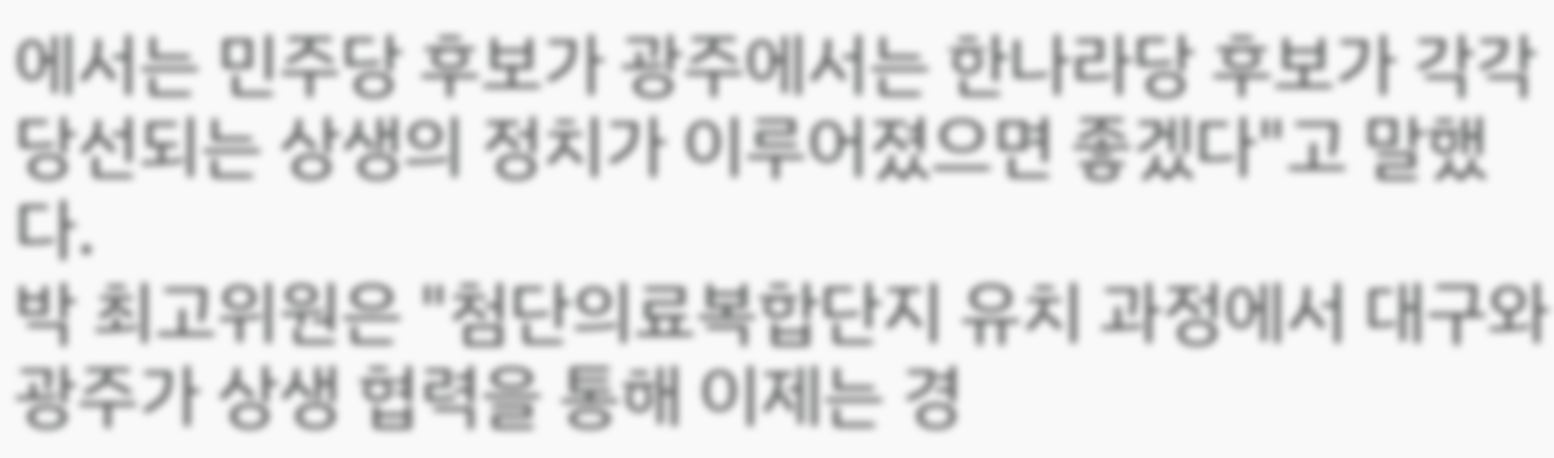에서는 민주당 후보가 광주에서는 한나라당 후보가 각각 당선되는 상생의 정치가 이루어졌으면 좋겠다"고 말했다.
박 최고위원은 "첨단의료복합단지 유치 과정에서 대구와 광주가 상생 협력을 통해 이제는 경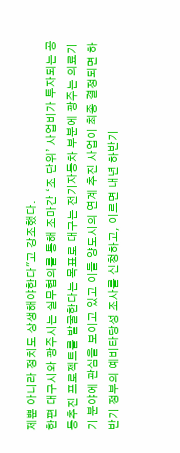제뿐 아니라 정치도 상생해야한다"고 강조했다.
한편 대구시와 광주시는 실무협의를 통해 조마간 ‘조 단위’ 사업비가 투자되는 공동추진 프로젝트를 발굴한다는 목표로 대구는 전기자동차 부분에 광주는 의료기기 분야에 관심을 보이고 있고 이들 양도시의 연계 추진 사업이 최종 결정되면 하반기 정부의 예비타당성 조사를 신청하고, 이르면 내년 하반기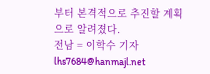부터 본격적으로 추진할 계획으로 알려졌다.
전남 = 이학수 기자 lhs7684@hanmajl.net